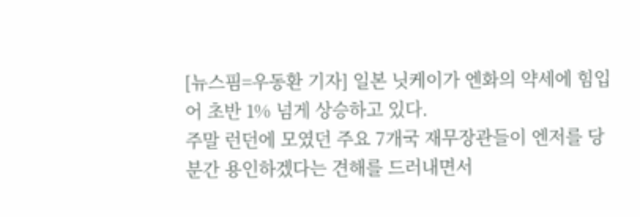[뉴스핌=우동환 기자] 일본 닛케이가 엔화의 약세에 힘입어 초반 1% 넘게 상승하고 있다.
주말 런던에 모였던 주요 7개국 재무장관들이 엔저를 당분간 용인하겠다는 견해를 드러내면서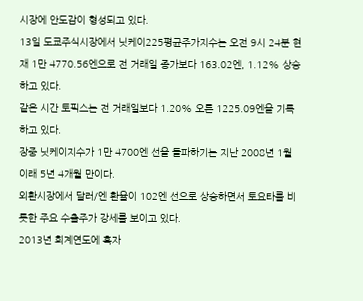시장에 안도감이 형성되고 있다.
13일 도쿄주식시장에서 닛케이225평균주가지수는 오전 9시 24분 현재 1만 4770.56엔으로 전 거래일 종가보다 163.02엔, 1.12% 상승하고 있다.
같은 시간 토픽스는 전 거래일보다 1.20% 오른 1225.09엔을 기록하고 있다.
장중 닛케이지수가 1만 4700엔 선을 돌파하기는 지난 2008년 1월 이래 5년 4개월 만이다.
외환시장에서 달러/엔 환율이 102엔 선으로 상승하면서 토요타를 비롯한 주요 수출주가 강세를 보이고 있다.
2013년 회계연도에 흑자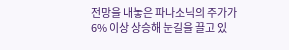전망을 내놓은 파나소닉의 주가가 6% 이상 상승해 눈길을 끌고 있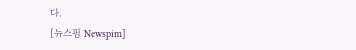다.
[뉴스핌 Newspim]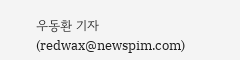우동환 기자 (redwax@newspim.com)